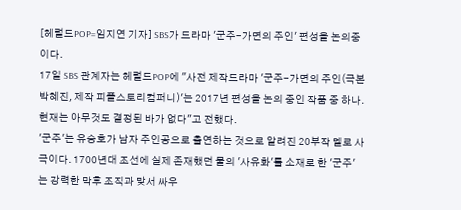[헤럴드POP=임지연 기자] SBS가 드라마 '군주-가면의 주인' 편성을 논의중이다.
17일 SBS 관계자는 헤럴드POP에 "사전 제작드라마 '군주-가면의 주인(극본 박혜진, 제작 피플스토리컴퍼니)'는 2017년 편성을 논의 중인 작품 중 하나. 현재는 아무것도 결정된 바가 없다"고 전했다.
'군주'는 유승호가 남자 주인공으로 출연하는 것으로 알려진 20부작 멜로 사극이다. 1700년대 조선에 실제 존재했던 물의 '사유화'를 소재로 한 '군주'는 강력한 막후 조직과 맞서 싸우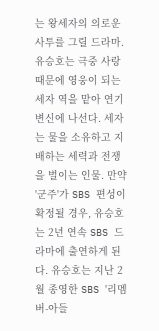는 왕세자의 의로운 사투를 그릴 드라마. 유승호는 극중 사랑 때문에 영웅이 되는 세자 역을 맡아 연기변신에 나선다. 세자는 물을 소유하고 지배하는 세력과 전쟁을 벌이는 인물. 만약 '군주'가 SBS 편성이 확정될 경우, 유승호는 2년 연속 SBS 드라마에 출연하게 된다. 유승호는 지난 2월 종영한 SBS '리멤버-아들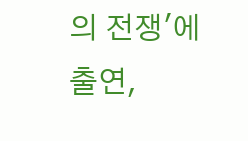의 전쟁'에 출연,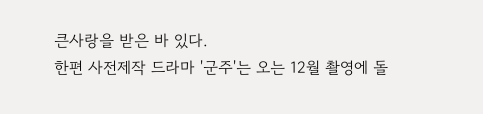큰사랑을 받은 바 있다.
한편 사전제작 드라마 '군주'는 오는 12월 촬영에 돌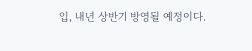입, 내년 상반기 방영될 예정이다.